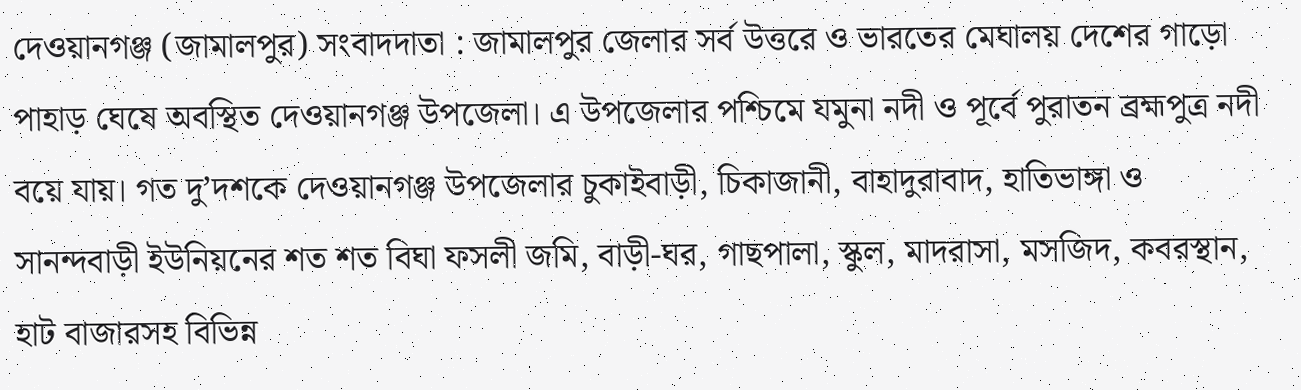দেওয়ানগঞ্জ (জামালপুর) সংবাদদাতা : জামালপুর জেলার সর্ব উত্তরে ও ভারতের মেঘালয় দেশের গাড়ো পাহাড় ঘেষে অবস্থিত দেওয়ানগঞ্জ উপজেলা। এ উপজেলার পশ্চিমে যমুনা নদী ও পূর্বে পুরাতন ব্রহ্মপুত্র নদী বয়ে যায়। গত দু’দশকে দেওয়ানগঞ্জ উপজেলার চুকাইবাড়ী, চিকাজানী, বাহাদুরাবাদ, হাতিভাঙ্গা ও সানন্দবাড়ী ইউনিয়নের শত শত বিঘা ফসলী জমি, বাড়ী-ঘর, গাছপালা, স্কুল, মাদরাসা, মসজিদ, কবরস্থান, হাট বাজারসহ বিভিন্ন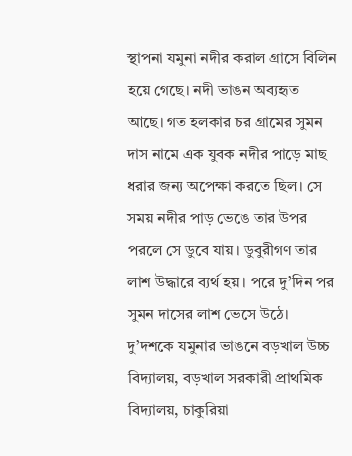স্থাপনা যমুনা নদীর করাল গ্রাসে বিলিন হয়ে গেছে। নদী ভাঙন অব্যহৃত আছে। গত হলকার চর গ্রামের সুমন দাস নামে এক যুবক নদীর পাড়ে মাছ ধরার জন্য অপেক্ষা করতে ছিল। সে সময় নদীর পাড় ভেঙে তার উপর পরলে সে ডুবে যায়। ডুবুরীগণ তার লাশ উদ্ধারে ব্যর্থ হয়। পরে দু’দিন পর সুমন দাসের লাশ ভেসে উঠে। দু’দশকে যমুনার ভাঙনে বড়খাল উচ্চ বিদ্যালয়, বড়খাল সরকারী প্রাথমিক বিদ্যালয়, চাকুরিয়া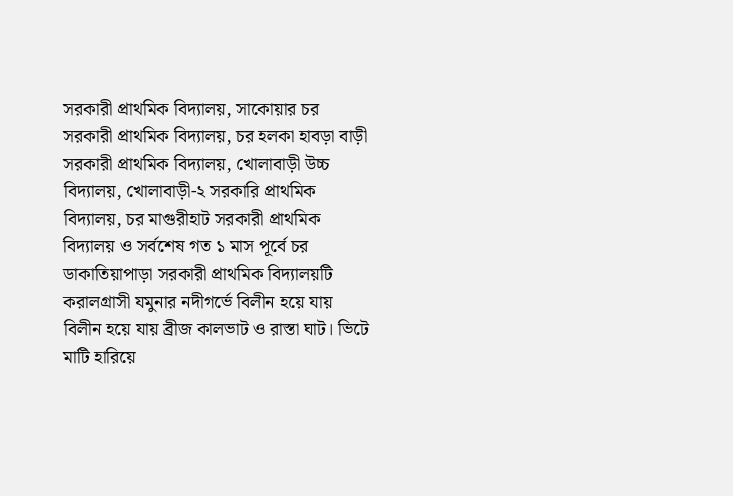সরকারী প্রাথমিক বিদ্যালয়, সাকোয়ার চর সরকারী প্রাথমিক বিদ্যালয়, চর হলকা হাবড়া বাড়ী সরকারী প্রাথমিক বিদ্যালয়, খোলাবাড়ী উচ্চ বিদ্যালয়, খোলাবাড়ী-২ সরকারি প্রাথমিক বিদ্যালয়, চর মাগুরীহাট সরকারী প্রাথমিক বিদ্যালয় ও সর্বশেষ গত ১ মাস পূর্বে চর ডাকাতিয়াপাড়া সরকারী প্রাথমিক বিদ্যালয়টি করালগ্রাসী যমুনার নদীগর্ভে বিলীন হয়ে যায় বিলীন হয়ে যায় ব্রীজ কালভাট ও রাস্তা ঘাট। ভিটে মাটি হারিয়ে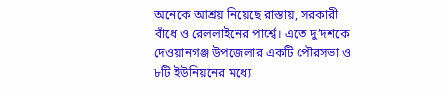অনেকে আশ্রয় নিয়েছে রাস্তায়, সরকারী বাঁধে ও রেললাইনের পার্শ্বে। এতে দু’দশকে দেওয়ানগঞ্জ উপজেলার একটি পৌরসভা ও ৮টি ইউনিয়নের মধ্যে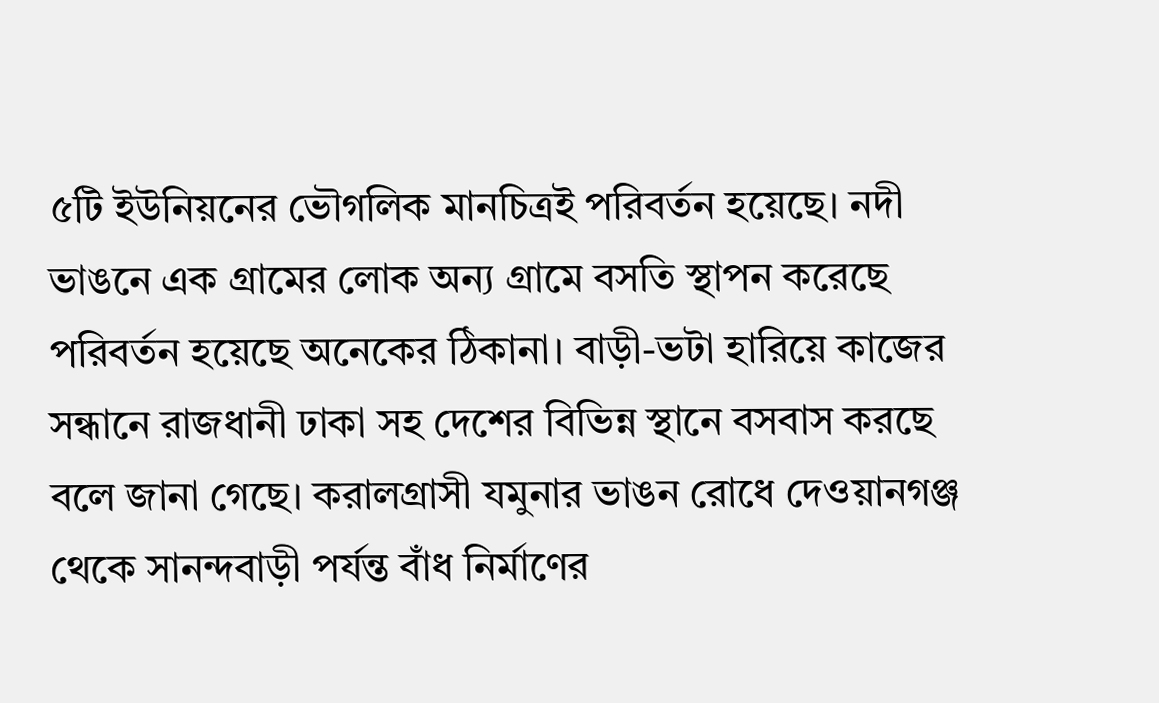৫টি ইউনিয়নের ভৌগলিক মানচিত্রই পরিবর্তন হয়েছে। নদী ভাঙনে এক গ্রামের লোক অন্য গ্রামে বসতি স্থাপন করেছে পরিবর্তন হয়েছে অনেকের ঠিকানা। বাড়ী-ভটা হারিয়ে কাজের সন্ধানে রাজধানী ঢাকা সহ দেশের বিভিন্ন স্থানে বসবাস করছে বলে জানা গেছে। করালগ্রাসী যমুনার ভাঙন রোধে দেওয়ানগঞ্জ থেকে সানন্দবাড়ী পর্যন্ত বাঁধ নির্মাণের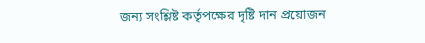জন্য সংশ্লিষ্ট কর্তৃপক্ষের দৃষ্টি দান প্রয়োজন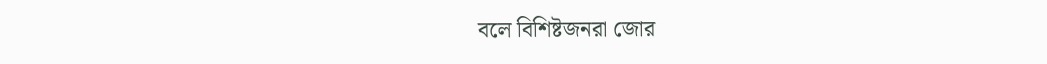বলে বিশিষ্টজনরা জোর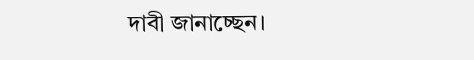দাবী জানাচ্ছেন।